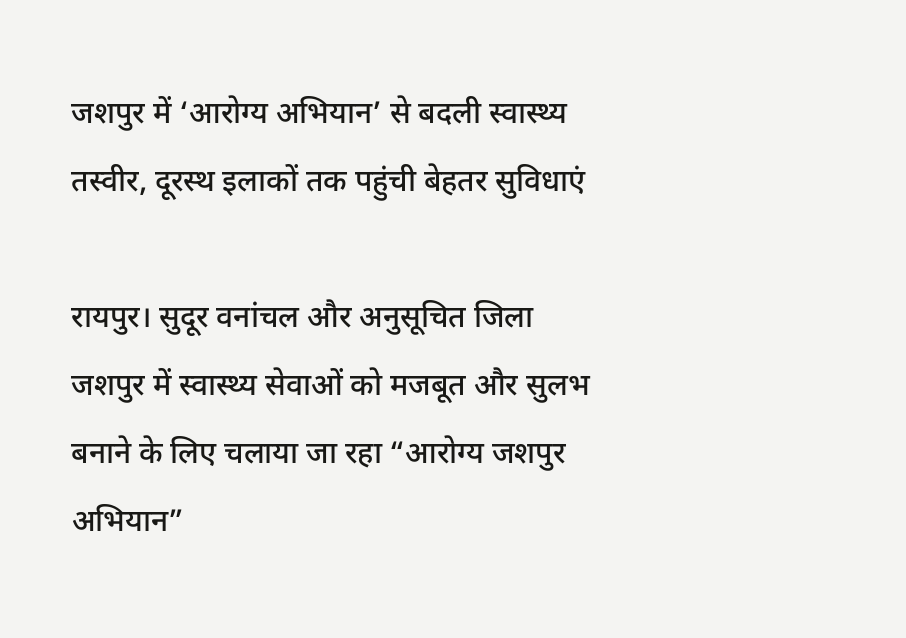जशपुर में ‘आरोग्य अभियान’ से बदली स्वास्थ्य तस्वीर, दूरस्थ इलाकों तक पहुंची बेहतर सुविधाएं

रायपुर। सुदूर वनांचल और अनुसूचित जिला जशपुर में स्वास्थ्य सेवाओं को मजबूत और सुलभ बनाने के लिए चलाया जा रहा “आरोग्य जशपुर अभियान”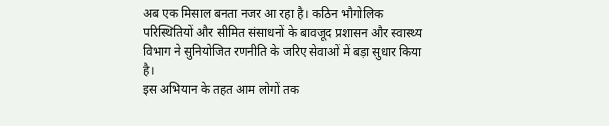अब एक मिसाल बनता नजर आ रहा है। कठिन भौगोलिक परिस्थितियों और सीमित संसाधनों के बावजूद प्रशासन और स्वास्थ्य विभाग ने सुनियोजित रणनीति के जरिए सेवाओं में बड़ा सुधार किया है।
इस अभियान के तहत आम लोगों तक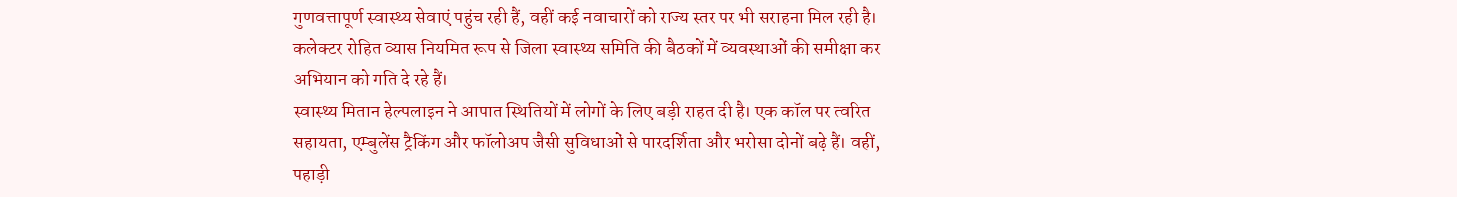गुणवत्तापूर्ण स्वास्थ्य सेवाएं पहुंच रही हैं, वहीं कई नवाचारों को राज्य स्तर पर भी सराहना मिल रही है। कलेक्टर रोहित व्यास नियमित रूप से जिला स्वास्थ्य समिति की बैठकों में व्यवस्थाओं की समीक्षा कर अभियान को गति दे रहे हैं।
स्वास्थ्य मितान हेल्पलाइन ने आपात स्थितियों में लोगों के लिए बड़ी राहत दी है। एक कॉल पर त्वरित सहायता, एम्बुलेंस ट्रैकिंग और फॉलोअप जैसी सुविधाओं से पारदर्शिता और भरोसा दोनों बढ़े हैं। वहीं, पहाड़ी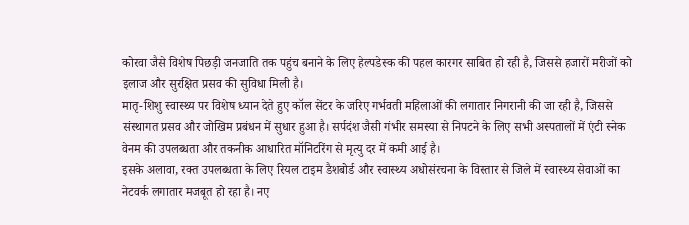कोरवा जैसे विशेष पिछड़ी जनजाति तक पहुंच बनाने के लिए हेल्पडेस्क की पहल कारगर साबित हो रही है, जिससे हजारों मरीजों को इलाज और सुरक्षित प्रसव की सुविधा मिली है।
मातृ-शिशु स्वास्थ्य पर विशेष ध्यान देते हुए कॉल सेंटर के जरिए गर्भवती महिलाओं की लगातार निगरानी की जा रही है, जिससे संस्थागत प्रसव और जोखिम प्रबंधन में सुधार हुआ है। सर्पदंश जैसी गंभीर समस्या से निपटने के लिए सभी अस्पतालों में एंटी स्नेक वेनम की उपलब्धता और तकनीक आधारित मॉनिटरिंग से मृत्यु दर में कमी आई है।
इसके अलावा, रक्त उपलब्धता के लिए रियल टाइम डैशबोर्ड और स्वास्थ्य अधोसंरचना के विस्तार से जिले में स्वास्थ्य सेवाओं का नेटवर्क लगातार मजबूत हो रहा है। नए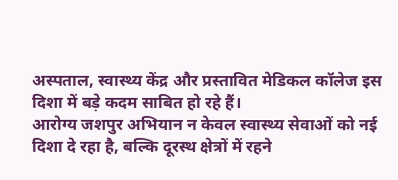अस्पताल, स्वास्थ्य केंद्र और प्रस्तावित मेडिकल कॉलेज इस दिशा में बड़े कदम साबित हो रहे हैं।
आरोग्य जशपुर अभियान न केवल स्वास्थ्य सेवाओं को नई दिशा दे रहा है, बल्कि दूरस्थ क्षेत्रों में रहने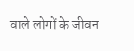वाले लोगों के जीवन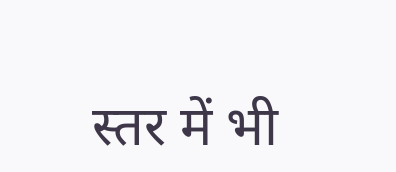स्तर में भी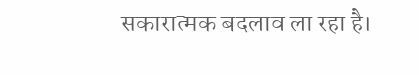सकारात्मक बदलाव ला रहा है।